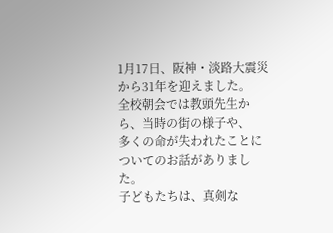1月17日、阪神・淡路大震災から31年を迎えました。
全校朝会では教頭先生から、当時の街の様子や、
多くの命が失われたことについてのお話がありました。
子どもたちは、真剣な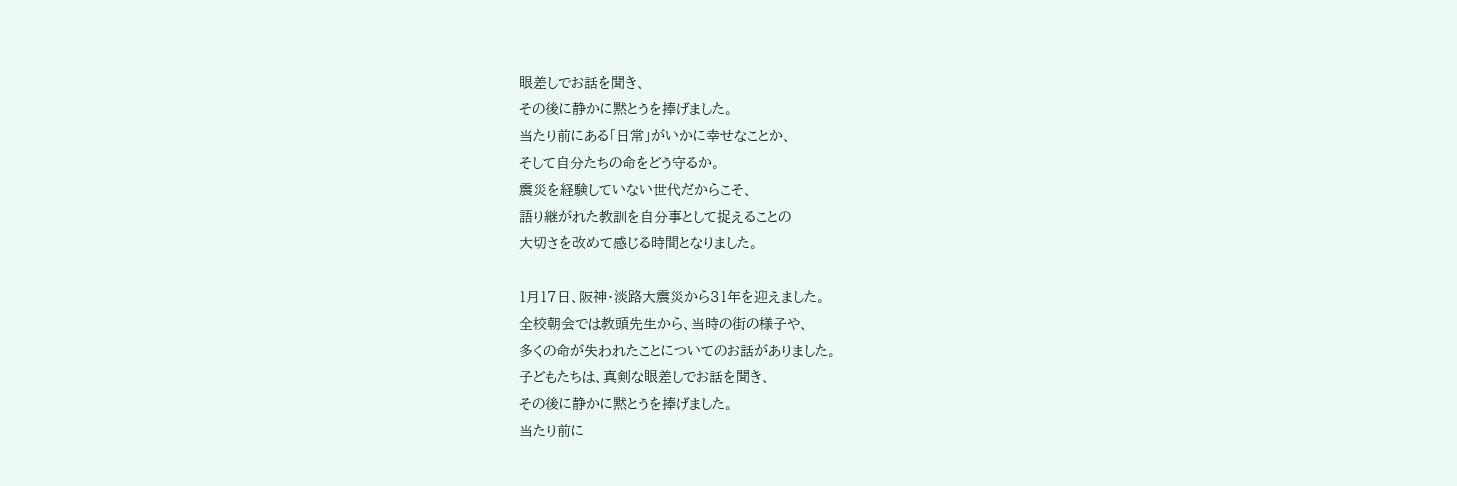眼差しでお話を聞き、
その後に静かに黙とうを捧げました。
当たり前にある「日常」がいかに幸せなことか、
そして自分たちの命をどう守るか。
震災を経験していない世代だからこそ、
語り継がれた教訓を自分事として捉えることの
大切さを改めて感じる時間となりました。

1月17日、阪神・淡路大震災から31年を迎えました。
全校朝会では教頭先生から、当時の街の様子や、
多くの命が失われたことについてのお話がありました。
子どもたちは、真剣な眼差しでお話を聞き、
その後に静かに黙とうを捧げました。
当たり前に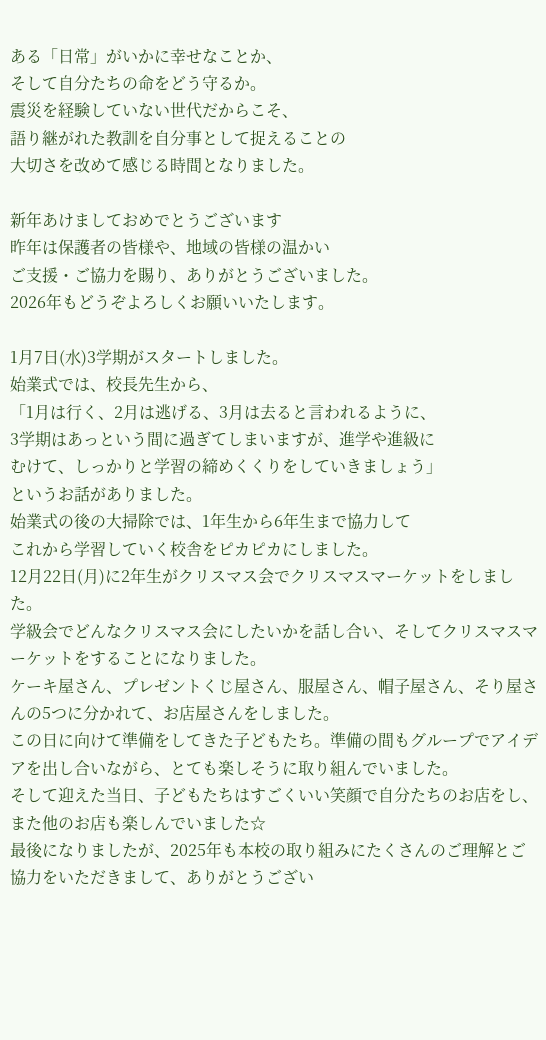ある「日常」がいかに幸せなことか、
そして自分たちの命をどう守るか。
震災を経験していない世代だからこそ、
語り継がれた教訓を自分事として捉えることの
大切さを改めて感じる時間となりました。

新年あけましておめでとうございます
昨年は保護者の皆様や、地域の皆様の温かい
ご支援・ご協力を賜り、ありがとうございました。
2026年もどうぞよろしくお願いいたします。

1月7日(水)3学期がスタートしました。
始業式では、校長先生から、
「1月は行く、2月は逃げる、3月は去ると言われるように、
3学期はあっという間に過ぎてしまいますが、進学や進級に
むけて、しっかりと学習の締めくくりをしていきましょう」
というお話がありました。
始業式の後の大掃除では、1年生から6年生まで協力して
これから学習していく校舎をピカピカにしました。
12月22日(月)に2年生がクリスマス会でクリスマスマーケットをしました。
学級会でどんなクリスマス会にしたいかを話し合い、そしてクリスマスマーケットをすることになりました。
ケーキ屋さん、プレゼントくじ屋さん、服屋さん、帽子屋さん、そり屋さんの5つに分かれて、お店屋さんをしました。
この日に向けて準備をしてきた子どもたち。準備の間もグループでアイデアを出し合いながら、とても楽しそうに取り組んでいました。
そして迎えた当日、子どもたちはすごくいい笑顔で自分たちのお店をし、また他のお店も楽しんでいました☆
最後になりましたが、2025年も本校の取り組みにたくさんのご理解とご協力をいただきまして、ありがとうござい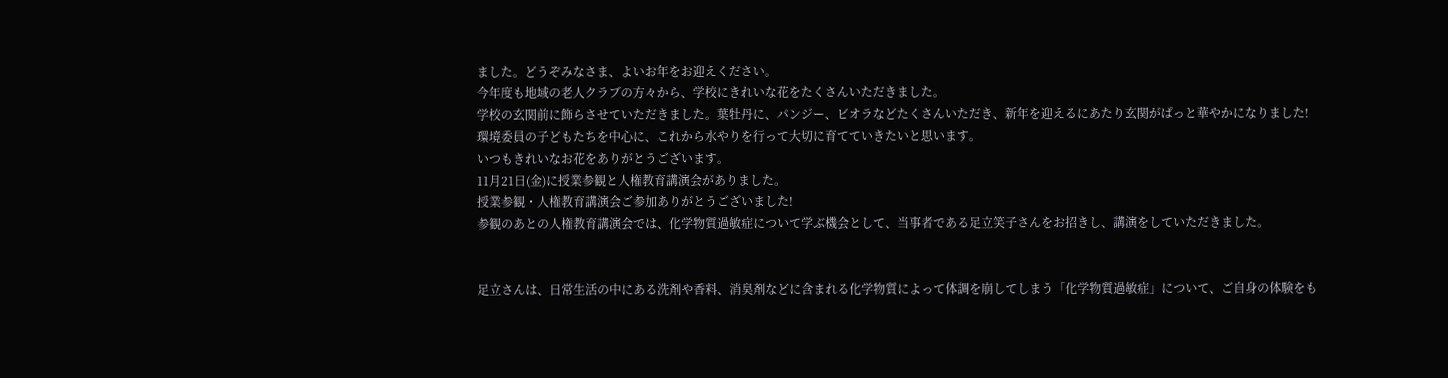ました。どうぞみなさま、よいお年をお迎えください。
今年度も地域の老人クラブの方々から、学校にきれいな花をたくさんいただきました。
学校の玄関前に飾らさせていただきました。葉牡丹に、パンジー、ビオラなどたくさんいただき、新年を迎えるにあたり玄関がぱっと華やかになりました!
環境委員の子どもたちを中心に、これから水やりを行って大切に育てていきたいと思います。
いつもきれいなお花をありがとうございます。
11月21日(金)に授業参観と人権教育講演会がありました。
授業参観・人権教育講演会ご参加ありがとうございました!
参観のあとの人権教育講演会では、化学物質過敏症について学ぶ機会として、当事者である足立笑子さんをお招きし、講演をしていただきました。


足立さんは、日常生活の中にある洗剤や香料、消臭剤などに含まれる化学物質によって体調を崩してしまう「化学物質過敏症」について、ご自身の体験をも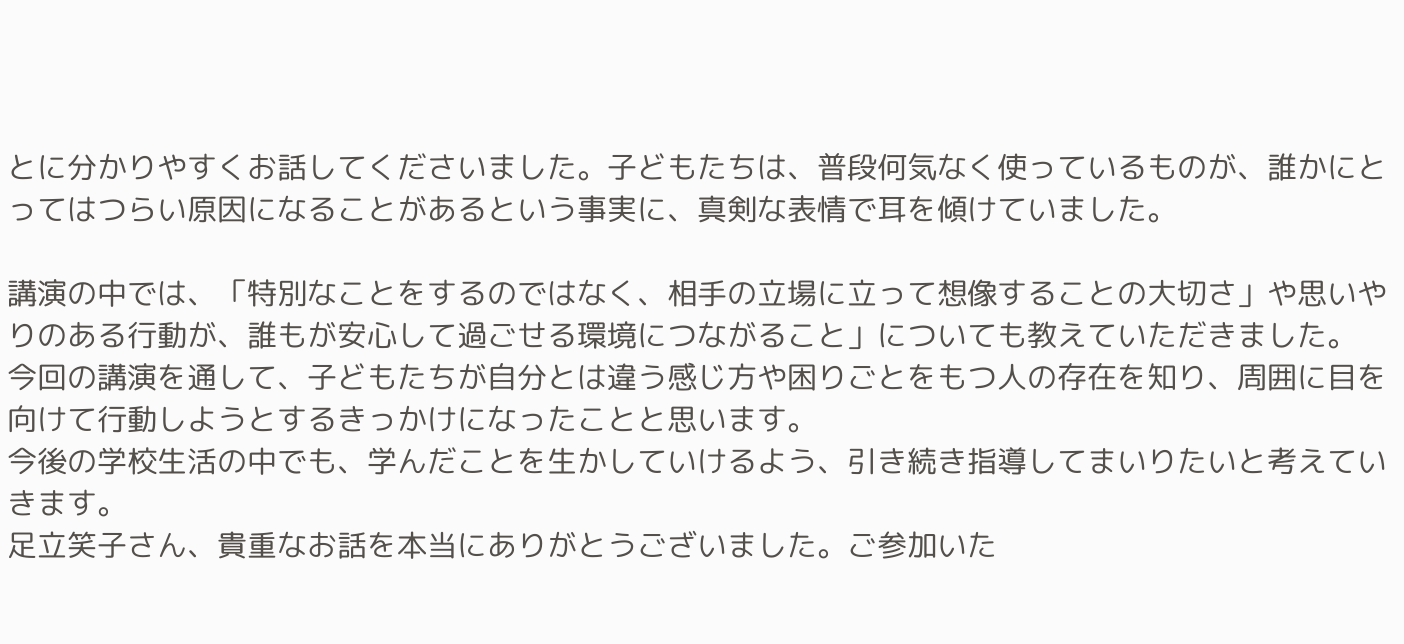とに分かりやすくお話してくださいました。子どもたちは、普段何気なく使っているものが、誰かにとってはつらい原因になることがあるという事実に、真剣な表情で耳を傾けていました。

講演の中では、「特別なことをするのではなく、相手の立場に立って想像することの大切さ」や思いやりのある行動が、誰もが安心して過ごせる環境につながること」についても教えていただきました。
今回の講演を通して、子どもたちが自分とは違う感じ方や困りごとをもつ人の存在を知り、周囲に目を向けて行動しようとするきっかけになったことと思います。
今後の学校生活の中でも、学んだことを生かしていけるよう、引き続き指導してまいりたいと考えていきます。
足立笑子さん、貴重なお話を本当にありがとうございました。ご参加いた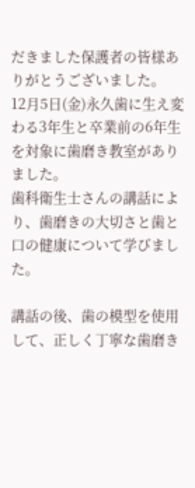だきました保護者の皆様ありがとうございました。
12月5日(金)永久歯に生え変わる3年生と卒業前の6年生を対象に歯磨き教室がありました。
歯科衛生士さんの講話により、歯磨きの大切さと歯と口の健康について学びました。

講話の後、歯の模型を使用して、正しく丁寧な歯磨き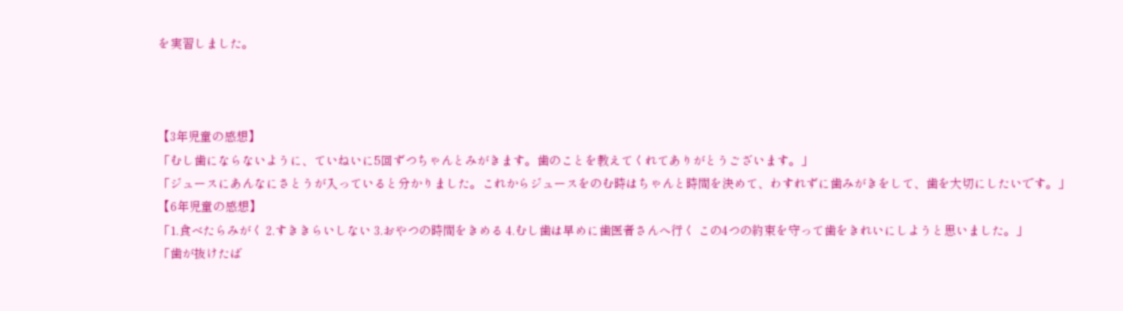を実習しました。



【3年児童の感想】
「むし歯にならないように、ていねいに5回ずつちゃんとみがきます。歯のことを教えてくれてありがとうございます。」
「ジュースにあんなにさとうが入っていると分かりました。これからジュースをのむ時はちゃんと時間を決めて、わすれずに歯みがきをして、歯を大切にしたいです。」
【6年児童の感想】
「1.食べたらみがく 2.すききらいしない 3.おやつの時間をきめる 4.むし歯は早めに歯医者さんへ行く この4つの約束を守って歯をきれいにしようと思いました。」
「歯が抜けたば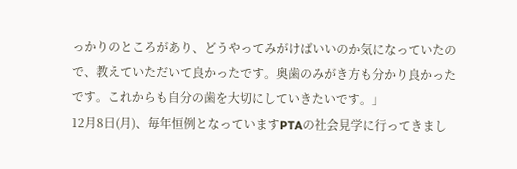っかりのところがあり、どうやってみがけばいいのか気になっていたので、教えていただいて良かったです。奥歯のみがき方も分かり良かったです。これからも自分の歯を大切にしていきたいです。」
12月8日(月)、毎年恒例となっていますPTAの社会見学に行ってきまし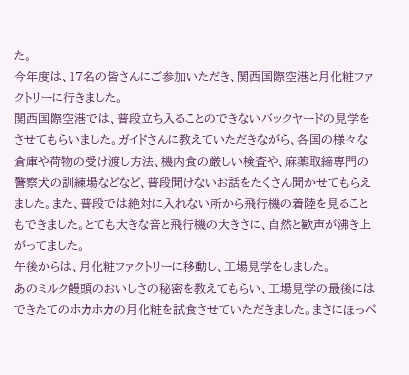た。
今年度は、17名の皆さんにご参加いただき、関西国際空港と月化粧ファクトリーに行きました。
関西国際空港では、普段立ち入ることのできないバックヤードの見学をさせてもらいました。ガイドさんに教えていただきながら、各国の様々な倉庫や荷物の受け渡し方法、機内食の厳しい検査や、麻薬取締専門の警察犬の訓練場などなど、普段聞けないお話をたくさん聞かせてもらえました。また、普段では絶対に入れない所から飛行機の着陸を見ることもできました。とても大きな音と飛行機の大きさに、自然と歓声が沸き上がってました。
午後からは、月化粧ファクトリーに移動し、工場見学をしました。
あのミルク饅頭のおいしさの秘密を教えてもらい、工場見学の最後にはできたてのホカホカの月化粧を試食させていただきました。まさにほっぺ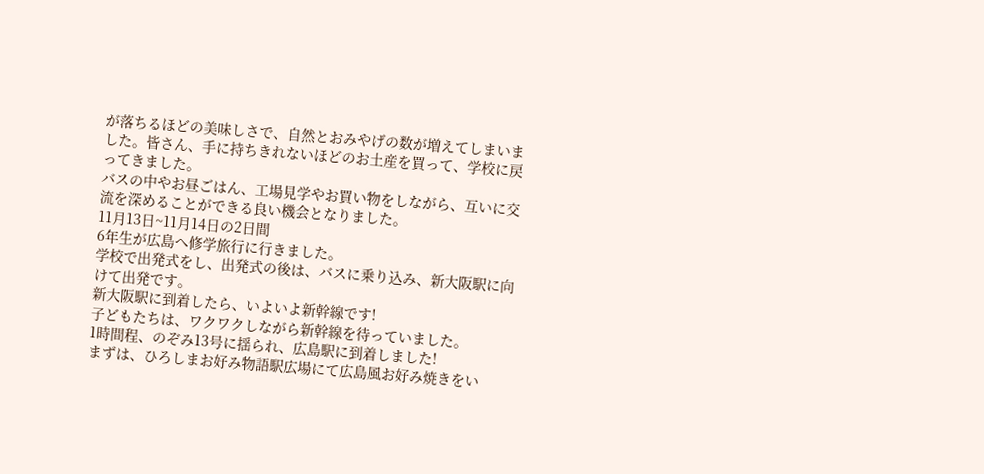が落ちるほどの美味しさで、自然とおみやげの数が増えてしまいました。皆さん、手に持ちきれないほどのお土産を買って、学校に戻ってきました。
バスの中やお昼ごはん、工場見学やお買い物をしながら、互いに交流を深めることができる良い機会となりました。
11月13日~11月14日の2日間
6年生が広島へ修学旅行に行きました。
学校で出発式をし、出発式の後は、バスに乗り込み、新大阪駅に向けて出発です。
新大阪駅に到着したら、いよいよ新幹線です!
子どもたちは、ワクワクしながら新幹線を待っていました。
1時間程、のぞみ13号に揺られ、広島駅に到着しました!
まずは、ひろしまお好み物語駅広場にて広島風お好み焼きをい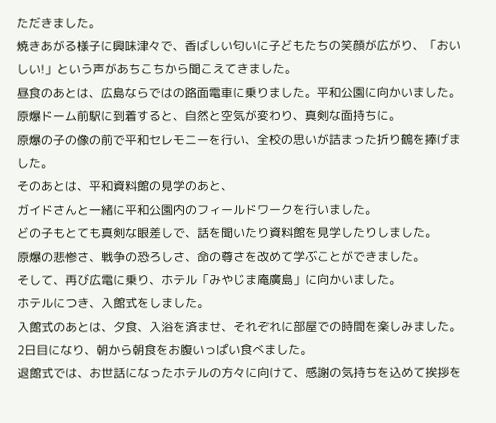ただきました。
焼きあがる様子に興味津々で、香ばしい匂いに子どもたちの笑顔が広がり、「おいしい!」という声があちこちから聞こえてきました。
昼食のあとは、広島ならではの路面電車に乗りました。平和公園に向かいました。
原爆ドーム前駅に到着すると、自然と空気が変わり、真剣な面持ちに。
原爆の子の像の前で平和セレモニーを行い、全校の思いが詰まった折り鶴を捧げました。
そのあとは、平和資料館の見学のあと、
ガイドさんと一緒に平和公園内のフィールドワークを行いました。
どの子もとても真剣な眼差しで、話を聞いたり資料館を見学したりしました。
原爆の悲惨さ、戦争の恐ろしさ、命の尊さを改めて学ぶことができました。
そして、再び広電に乗り、ホテル「みやじま庵廣島」に向かいました。
ホテルにつき、入館式をしました。
入館式のあとは、夕食、入浴を済ませ、それぞれに部屋での時間を楽しみました。
2日目になり、朝から朝食をお腹いっぱい食べました。
退館式では、お世話になったホテルの方々に向けて、感謝の気持ちを込めて挨拶を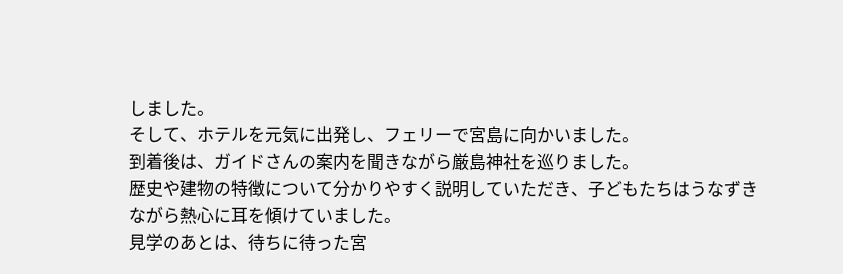しました。
そして、ホテルを元気に出発し、フェリーで宮島に向かいました。
到着後は、ガイドさんの案内を聞きながら厳島神社を巡りました。
歴史や建物の特徴について分かりやすく説明していただき、子どもたちはうなずきながら熱心に耳を傾けていました。
見学のあとは、待ちに待った宮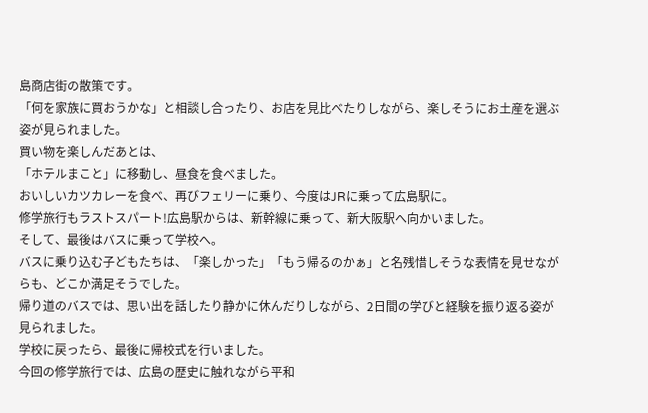島商店街の散策です。
「何を家族に買おうかな」と相談し合ったり、お店を見比べたりしながら、楽しそうにお土産を選ぶ姿が見られました。
買い物を楽しんだあとは、
「ホテルまこと」に移動し、昼食を食べました。
おいしいカツカレーを食べ、再びフェリーに乗り、今度はJRに乗って広島駅に。
修学旅行もラストスパート!広島駅からは、新幹線に乗って、新大阪駅へ向かいました。
そして、最後はバスに乗って学校へ。
バスに乗り込む子どもたちは、「楽しかった」「もう帰るのかぁ」と名残惜しそうな表情を見せながらも、どこか満足そうでした。
帰り道のバスでは、思い出を話したり静かに休んだりしながら、2日間の学びと経験を振り返る姿が見られました。
学校に戻ったら、最後に帰校式を行いました。
今回の修学旅行では、広島の歴史に触れながら平和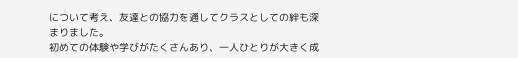について考え、友達との協力を通してクラスとしての絆も深まりました。
初めての体験や学びがたくさんあり、一人ひとりが大きく成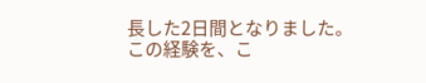長した2日間となりました。
この経験を、こ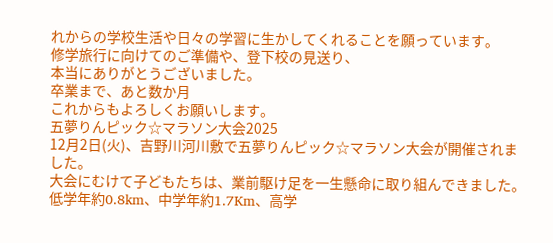れからの学校生活や日々の学習に生かしてくれることを願っています。
修学旅行に向けてのご準備や、登下校の見送り、
本当にありがとうございました。
卒業まで、あと数か月
これからもよろしくお願いします。
五夢りんピック☆マラソン大会2025
12月2日(火)、吉野川河川敷で五夢りんピック☆マラソン大会が開催されました。
大会にむけて子どもたちは、業前駆け足を一生懸命に取り組んできました。
低学年約0.8km、中学年約1.7Km、高学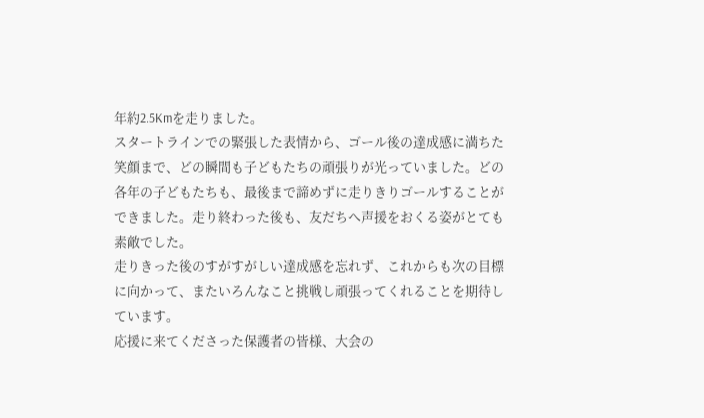年約2.5Kmを走りました。
スタートラインでの緊張した表情から、ゴール後の達成感に満ちた笑顔まで、どの瞬間も子どもたちの頑張りが光っていました。どの各年の子どもたちも、最後まで諦めずに走りきりゴールすることができました。走り終わった後も、友だちへ声援をおくる姿がとても素敵でした。
走りきった後のすがすがしい達成感を忘れず、これからも次の目標に向かって、またいろんなこと挑戦し頑張ってくれることを期待しています。
応援に来てくださった保護者の皆様、大会の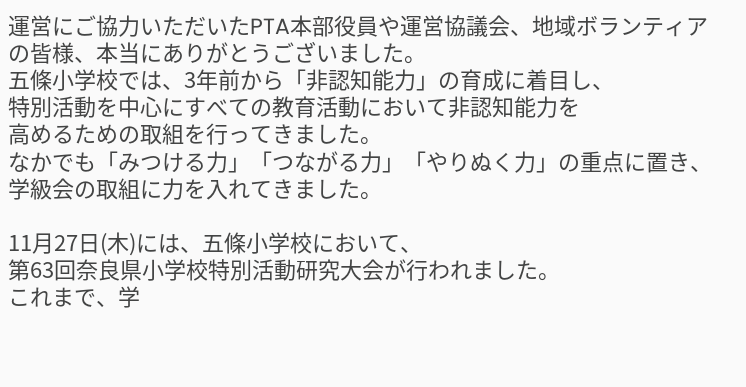運営にご協力いただいたPTA本部役員や運営協議会、地域ボランティアの皆様、本当にありがとうございました。
五條小学校では、3年前から「非認知能力」の育成に着目し、
特別活動を中心にすべての教育活動において非認知能力を
高めるための取組を行ってきました。
なかでも「みつける力」「つながる力」「やりぬく力」の重点に置き、
学級会の取組に力を入れてきました。

11月27日(木)には、五條小学校において、
第63回奈良県小学校特別活動研究大会が行われました。
これまで、学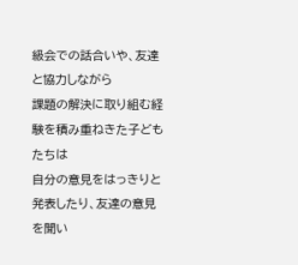級会での話合いや、友達と協力しながら
課題の解決に取り組む経験を積み重ねきた子どもたちは
自分の意見をはっきりと発表したり、友達の意見を聞い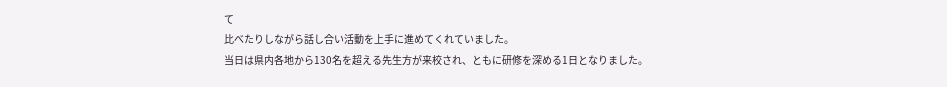て
比べたりしながら話し合い活動を上手に進めてくれていました。
当日は県内各地から130名を超える先生方が来校され、ともに研修を深める1日となりました。